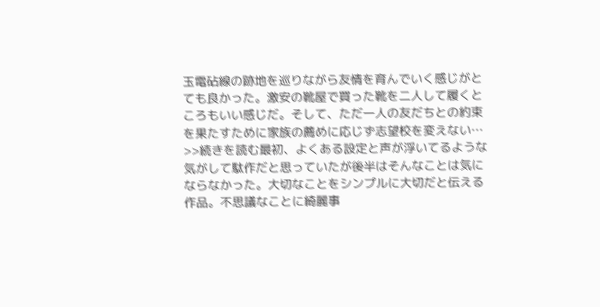玉電砧線の跡地を巡りながら友情を育んでいく感じがとても良かった。激安の靴屋で買った靴を二人して履くところもいい感じだ。そして、ただ一人の友だちとの約束を果たすために家族の薦めに応じず志望校を変えない…
>>続きを読む最初、よくある設定と声が浮いてるような気がして駄作だと思っていたが後半はそんなことは気にならなかった。大切なことをシンプルに大切だと伝える作品。不思議なことに綺麗事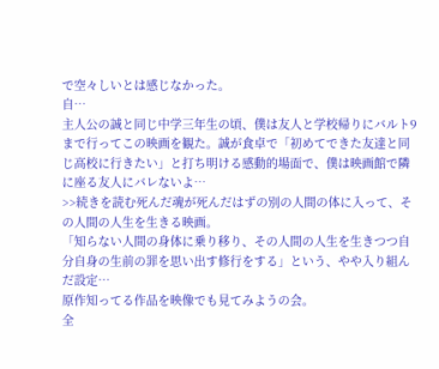で空々しいとは感じなかった。
自…
主人公の誠と同じ中学三年生の頃、僕は友人と学校帰りにバルト9まで行ってこの映画を観た。誠が食卓で「初めてできた友達と同じ高校に行きたい」と打ち明ける感動的場面で、僕は映画館で隣に座る友人にバレないよ…
>>続きを読む死んだ魂が死んだはずの別の人間の体に入って、その人間の人生を生きる映画。
「知らない人間の身体に乗り移り、その人間の人生を生きつつ自分自身の生前の罪を思い出す修行をする」という、やや入り組んだ設定…
原作知ってる作品を映像でも見てみようの会。
全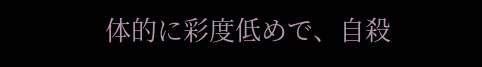体的に彩度低めで、自殺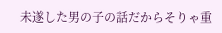未遂した男の子の話だからそりゃ重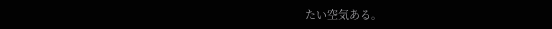たい空気ある。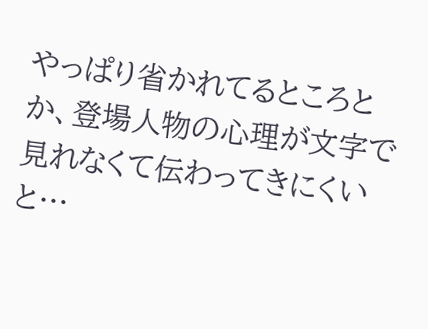やっぱり省かれてるところとか、登場人物の心理が文字で見れなくて伝わってきにくいと…